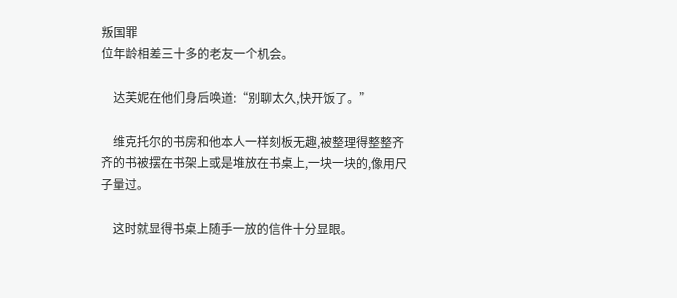叛国罪
位年龄相差三十多的老友一个机会。

    达芙妮在他们身后唤道:“别聊太久,快开饭了。”

    维克托尔的书房和他本人一样刻板无趣,被整理得整整齐齐的书被摆在书架上或是堆放在书桌上,一块一块的,像用尺子量过。

    这时就显得书桌上随手一放的信件十分显眼。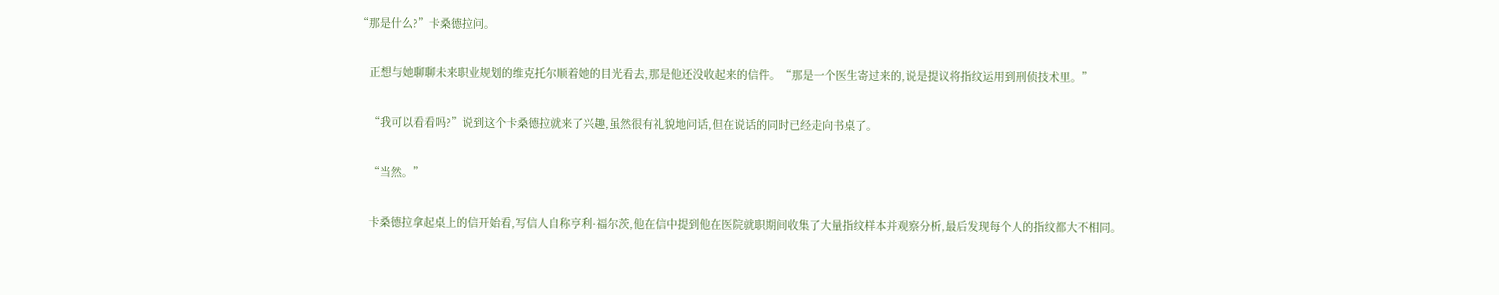“那是什么?”卡桑德拉问。

    正想与她聊聊未来职业规划的维克托尔顺着她的目光看去,那是他还没收起来的信件。“那是一个医生寄过来的,说是提议将指纹运用到刑侦技术里。”

    “我可以看看吗?”说到这个卡桑德拉就来了兴趣,虽然很有礼貌地问话,但在说话的同时已经走向书桌了。

    “当然。”

    卡桑德拉拿起桌上的信开始看,写信人自称亨利·福尔茨,他在信中提到他在医院就职期间收集了大量指纹样本并观察分析,最后发现每个人的指纹都大不相同。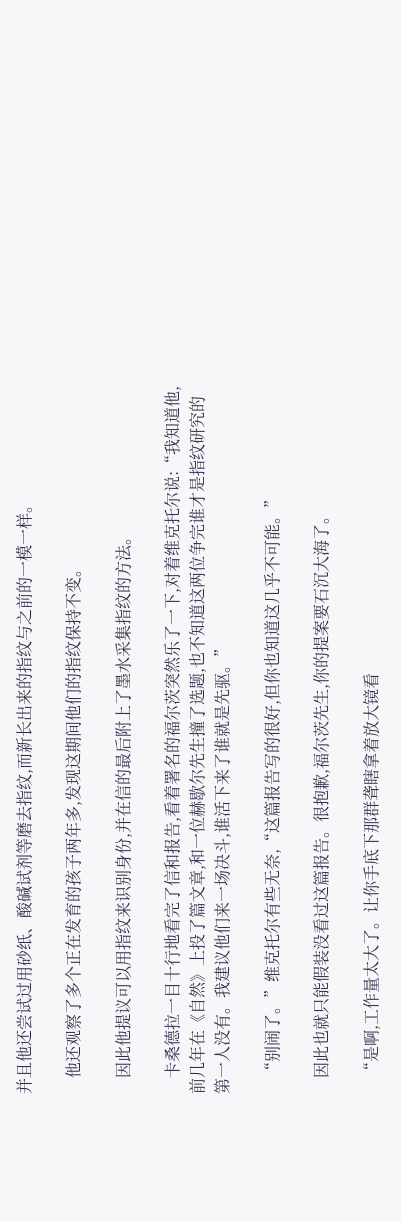并且他还尝试过用砂纸、酸碱试剂等磨去指纹,而新长出来的指纹与之前的一模一样。

    他还观察了多个正在发育的孩子两年多,发现这期间他们的指纹保持不变。

    因此他提议可以用指纹来识别身份,并在信的最后附上了墨水采集指纹的方法。

    卡桑德拉一目十行地看完了信和报告,看着署名的福尔茨突然乐了一下,对着维克托尔说:“我知道他,前几年在《自然》上投了篇文章,和一位赫歇尔先生撞了选题,也不知道这两位争完谁才是指纹研究的第一人没有。我建议他们来一场决斗,谁活下来了谁就是先驱。”

    “别闹了。”维克托尔有些无奈,“这篇报告写的很好,但你也知道这几乎不可能。”

    因此也就只能假装没看过这篇报告。很抱歉,福尔茨先生,你的提案要石沉大海了。

    “是啊,工作量太大了。让你手底下那群聋瞎拿着放大镜看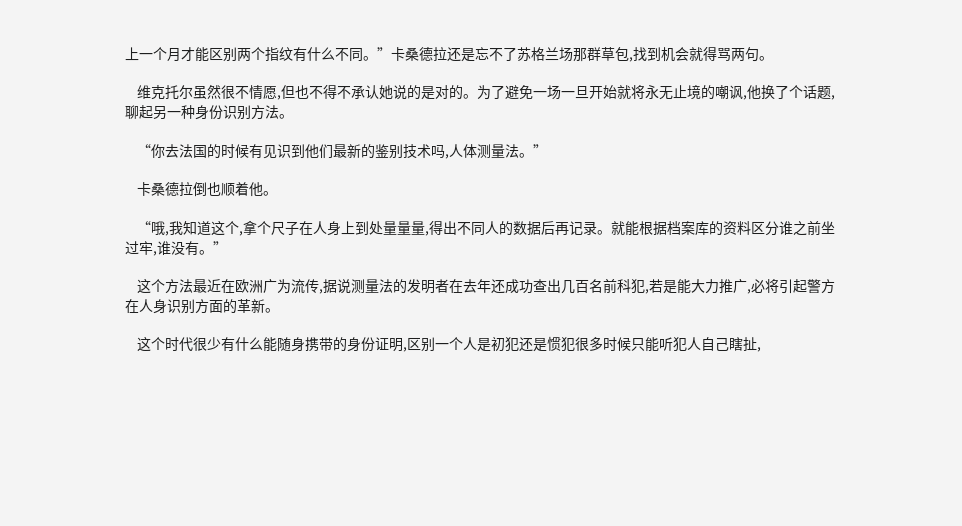上一个月才能区别两个指纹有什么不同。”卡桑德拉还是忘不了苏格兰场那群草包,找到机会就得骂两句。

    维克托尔虽然很不情愿,但也不得不承认她说的是对的。为了避免一场一旦开始就将永无止境的嘲讽,他换了个话题,聊起另一种身份识别方法。

    “你去法国的时候有见识到他们最新的鉴别技术吗,人体测量法。”

    卡桑德拉倒也顺着他。

    “哦,我知道这个,拿个尺子在人身上到处量量量,得出不同人的数据后再记录。就能根据档案库的资料区分谁之前坐过牢,谁没有。”

    这个方法最近在欧洲广为流传,据说测量法的发明者在去年还成功查出几百名前科犯,若是能大力推广,必将引起警方在人身识别方面的革新。

    这个时代很少有什么能随身携带的身份证明,区别一个人是初犯还是惯犯很多时候只能听犯人自己瞎扯,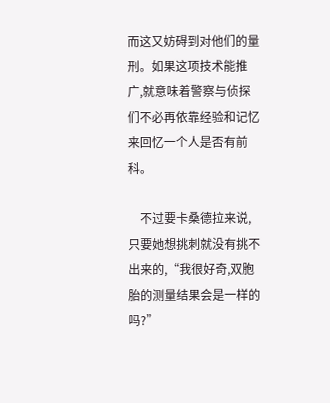而这又妨碍到对他们的量刑。如果这项技术能推广,就意味着警察与侦探们不必再依靠经验和记忆来回忆一个人是否有前科。

    不过要卡桑德拉来说,只要她想挑刺就没有挑不出来的,“我很好奇,双胞胎的测量结果会是一样的吗?”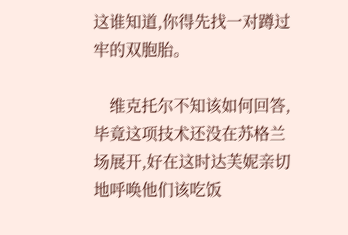这谁知道,你得先找一对蹲过牢的双胞胎。

    维克托尔不知该如何回答,毕竟这项技术还没在苏格兰场展开,好在这时达芙妮亲切地呼唤他们该吃饭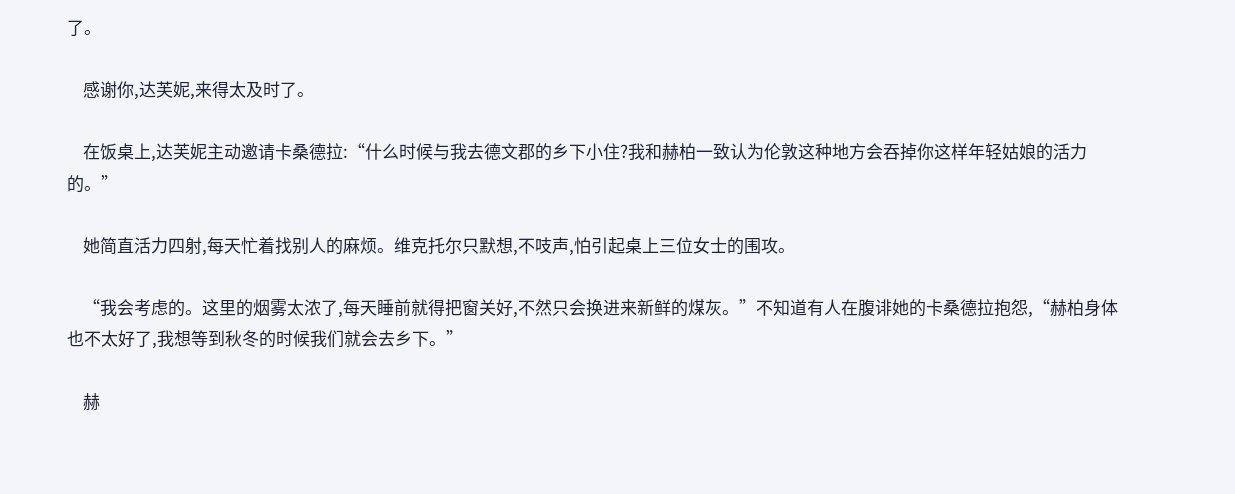了。

    感谢你,达芙妮,来得太及时了。

    在饭桌上,达芙妮主动邀请卡桑德拉:“什么时候与我去德文郡的乡下小住?我和赫柏一致认为伦敦这种地方会吞掉你这样年轻姑娘的活力的。”

    她简直活力四射,每天忙着找别人的麻烦。维克托尔只默想,不吱声,怕引起桌上三位女士的围攻。

    “我会考虑的。这里的烟雾太浓了,每天睡前就得把窗关好,不然只会换进来新鲜的煤灰。”不知道有人在腹诽她的卡桑德拉抱怨,“赫柏身体也不太好了,我想等到秋冬的时候我们就会去乡下。”

    赫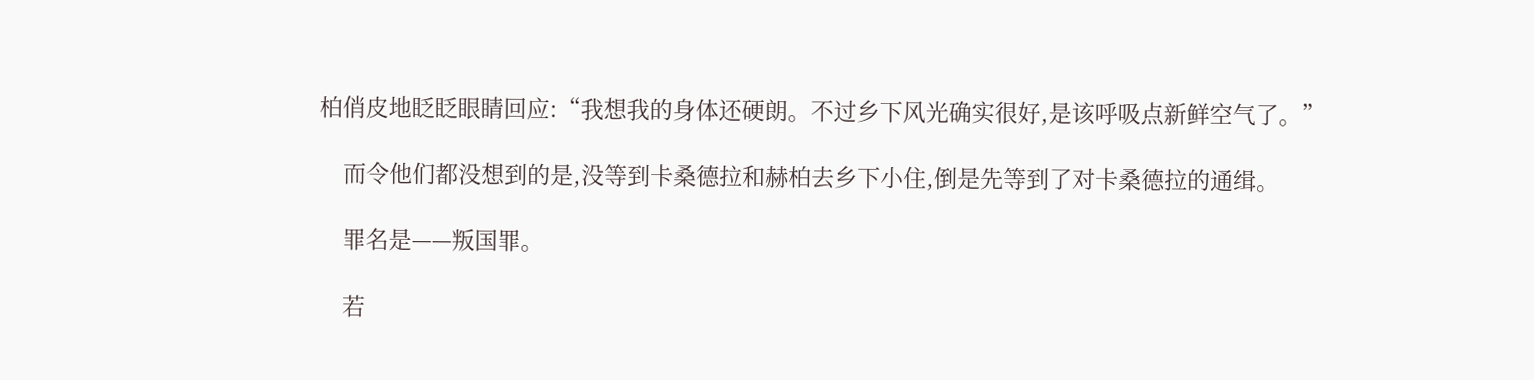柏俏皮地眨眨眼睛回应:“我想我的身体还硬朗。不过乡下风光确实很好,是该呼吸点新鲜空气了。”

    而令他们都没想到的是,没等到卡桑德拉和赫柏去乡下小住,倒是先等到了对卡桑德拉的通缉。

    罪名是——叛国罪。

    若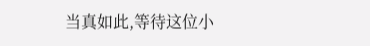当真如此,等待这位小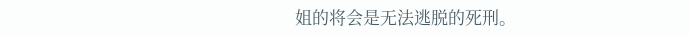姐的将会是无法逃脱的死刑。